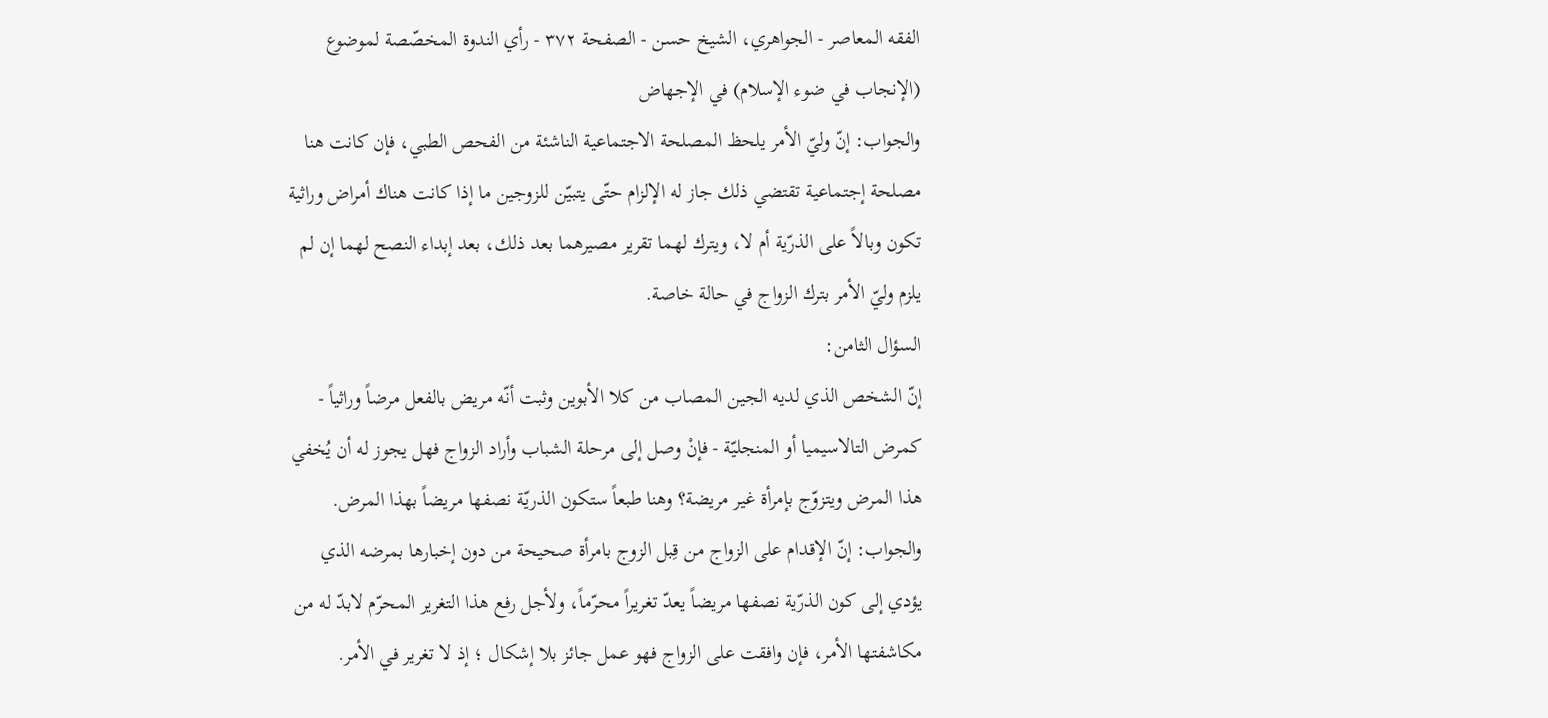الفقه المعاصر - الجواهري، الشيخ حسن - الصفحة ٣٧٢ - رأي الندوة المخصّصة لموضوع (الإنجاب في ضوء الإسلام) في الإجهاض
والجواب: إنّ وليّ الأمر يلحظ المصلحة الاجتماعية الناشئة من الفحص الطبي، فإن كانت هنا مصلحة إجتماعية تقتضي ذلك جاز له الإلزام حتّى يتبيّن للزوجين ما إذا كانت هناك أمراض وراثية تكون وبالاً على الذرّية أم لا، ويترك لهما تقرير مصيرهما بعد ذلك، بعد إبداء النصح لهما إن لم يلزم وليّ الأمر بترك الزواج في حالة خاصة.
السؤال الثامن:
إنّ الشخص الذي لديه الجين المصاب من كلا الأبوين وثبت أنّه مريض بالفعل مرضاً وراثياً - كمرض التالاسيميا أو المنجليّة - فإنْ وصل إلى مرحلة الشباب وأراد الزواج فهل يجوز له أن يُخفي هذا المرض ويتزوّج بإمرأة غير مريضة؟ وهنا طبعاً ستكون الذريّة نصفها مريضاً بهذا المرض.
والجواب: إنّ الإقدام على الزواج من قِبل الزوج بامرأة صحيحة من دون إخبارها بمرضه الذي يؤدي إلى كون الذرّية نصفها مريضاً يعدّ تغريراً محرّماً، ولأجل رفع هذا التغرير المحرّم لابدّ له من مكاشفتها الأمر، فإن وافقت على الزواج فهو عمل جائز بلا إشكال ؛ إذ لا تغرير في الأمر.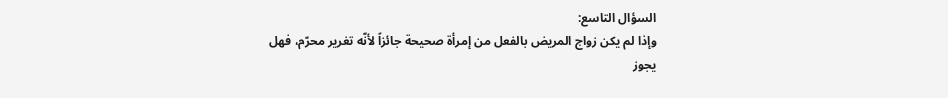السؤال التاسع:
وإذا لم يكن زواج المريض بالفعل من إمرأة صحيحة جائزاً لأنّه تغرير محرّم، فهل يجوز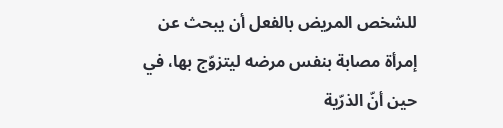للشخص المريض بالفعل أن يبحث عن إمرأة مصابة بنفس مرضه ليتزوّج بها، في حين أنّ الذرّية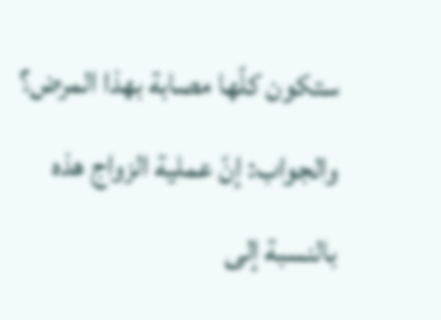ستكون كلّها مصابة بهذا المرض؟
والجواب: إنّ عملية الزواج هذه بالنسبة إلى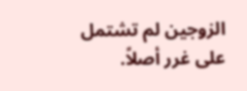الزوجين لم تشتمل على غرر أصلاً.